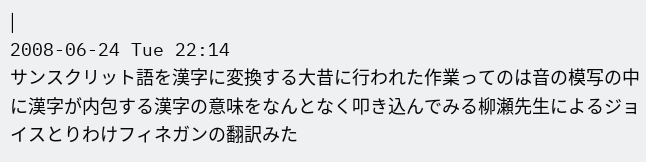|
2008-06-24 Tue 22:14
サンスクリット語を漢字に変換する大昔に行われた作業ってのは音の模写の中に漢字が内包する漢字の意味をなんとなく叩き込んでみる柳瀬先生によるジョイスとりわけフィネガンの翻訳みた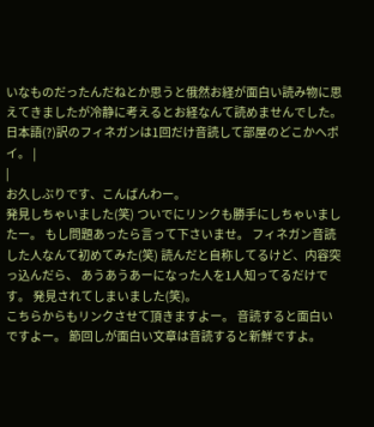いなものだったんだねとか思うと俄然お経が面白い読み物に思えてきましたが冷静に考えるとお経なんて読めませんでした。
日本語(?)訳のフィネガンは1回だけ音読して部屋のどこかへポイ。 |
|
お久しぶりです、こんばんわー。
発見しちゃいました(笑) ついでにリンクも勝手にしちゃいましたー。 もし問題あったら言って下さいませ。 フィネガン音読した人なんて初めてみた(笑) 読んだと自称してるけど、内容突っ込んだら、 あうあうあーになった人を1人知ってるだけです。 発見されてしまいました(笑)。
こちらからもリンクさせて頂きますよー。 音読すると面白いですよー。 節回しが面白い文章は音読すると新鮮ですよ。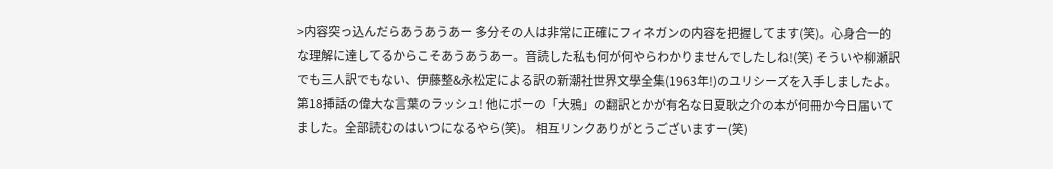>内容突っ込んだらあうあうあー 多分その人は非常に正確にフィネガンの内容を把握してます(笑)。心身合一的な理解に達してるからこそあうあうあー。音読した私も何が何やらわかりませんでしたしね!(笑) そういや柳瀬訳でも三人訳でもない、伊藤整&永松定による訳の新潮社世界文學全集(1963年!)のユリシーズを入手しましたよ。第18挿話の偉大な言葉のラッシュ! 他にポーの「大鴉」の翻訳とかが有名な日夏耿之介の本が何冊か今日届いてました。全部読むのはいつになるやら(笑)。 相互リンクありがとうございますー(笑)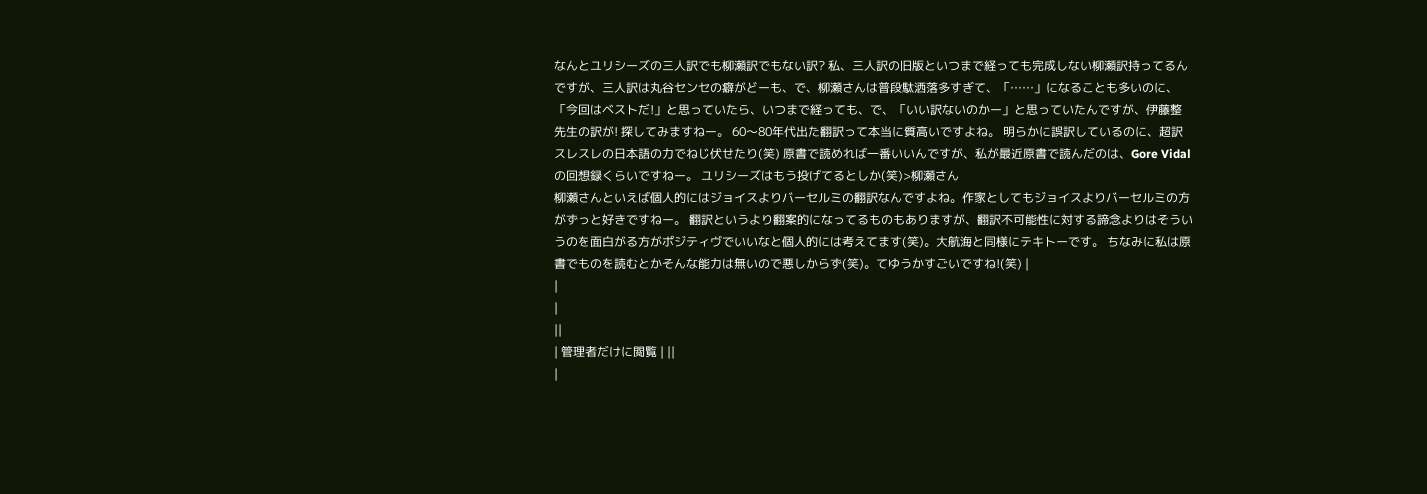なんとユリシーズの三人訳でも柳瀬訳でもない訳? 私、三人訳の旧版といつまで経っても完成しない柳瀬訳持ってるんですが、三人訳は丸谷センセの癖がどーも、で、柳瀬さんは普段駄洒落多すぎて、「……」になることも多いのに、「今回はベストだ!」と思っていたら、いつまで経っても、で、「いい訳ないのかー」と思っていたんですが、伊藤整先生の訳が! 探してみますねー。 60〜80年代出た翻訳って本当に質高いですよね。 明らかに誤訳しているのに、超訳スレスレの日本語の力でねじ伏せたり(笑) 原書で読めれば一番いいんですが、私が最近原書で読んだのは、Gore Vidalの回想録くらいですねー。 ユリシーズはもう投げてるとしか(笑)>柳瀬さん
柳瀬さんといえば個人的にはジョイスよりバーセルミの翻訳なんですよね。作家としてもジョイスよりバーセルミの方がずっと好きですねー。 翻訳というより翻案的になってるものもありますが、翻訳不可能性に対する諦念よりはそういうのを面白がる方がポジティヴでいいなと個人的には考えてます(笑)。大航海と同様にテキトーです。 ちなみに私は原書でものを読むとかそんな能力は無いので悪しからず(笑)。てゆうかすごいですね!(笑) |
|
|
||
| 管理者だけに閲覧 | ||
|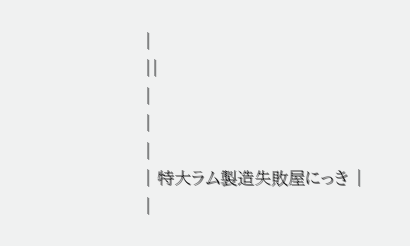|
||
|
|
|
| 特大ラム製造失敗屋にっき |
|